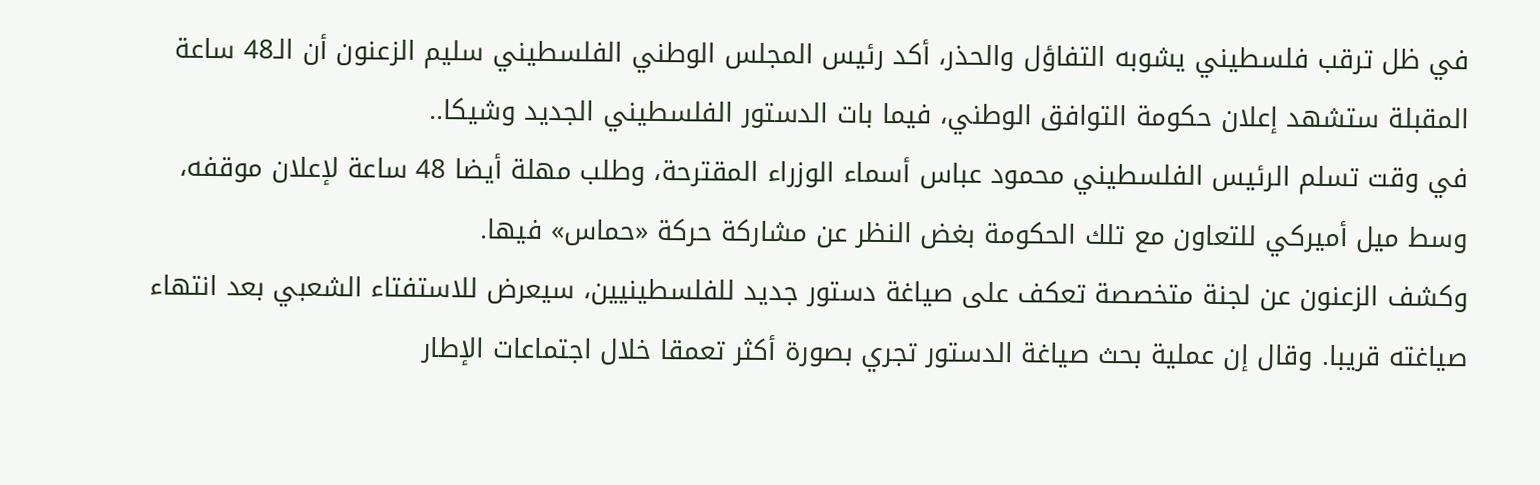في ظل ترقب فلسطيني يشوبه التفاؤل والحذر، أكد رئيس المجلس الوطني الفلسطيني سليم الزعنون أن الـ48 ساعة المقبلة ستشهد إعلان حكومة التوافق الوطني، فيما بات الدستور الفلسطيني الجديد وشيكا..
في وقت تسلم الرئيس الفلسطيني محمود عباس أسماء الوزراء المقترحة، وطلب مهلة أيضا 48 ساعة لإعلان موقفه، وسط ميل أميركي للتعاون مع تلك الحكومة بغض النظر عن مشاركة حركة «حماس» فيها.
وكشف الزعنون عن لجنة متخصصة تعكف على صياغة دستور جديد للفلسطينيين، سيعرض للاستفتاء الشعبي بعد انتهاء صياغته قريبا. وقال إن عملية بحث صياغة الدستور تجري بصورة أكثر تعمقا خلال اجتماعات الإطار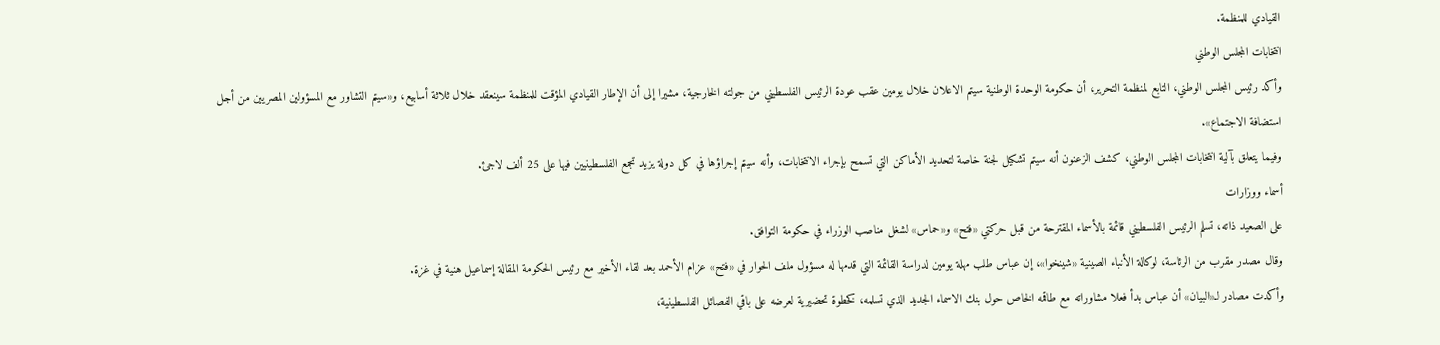القيادي للمنظمة.
انتخابات المجلس الوطني
وأكد رئيس المجلس الوطني، التابع لمنظمة التحرير، أن حكومة الوحدة الوطنية سيتم الاعلان خلال يومين عقب عودة الرئيس الفلسطيني من جولته الخارجية، مشيرا إلى أن الإطار القيادي المؤقت للمنظمة سينعقد خلال ثلاثة أسابيع، و«سيتم التشاور مع المسؤولين المصريين من أجل استضافة الاجتماع».
وفيما يتعلق بآلية انتخابات المجلس الوطني، كشف الزعنون أنه سيتم تشكيل لجنة خاصة لتحديد الأماكن التي تسمح بإجراء الانتخابات، وأنه سيتم إجراؤها في كل دولة يزيد تجمع الفلسطينيين فيها على 25 ألف لاجئ.
أسماء ووزارات
على الصعيد ذاته، تسلم الرئيس الفلسطيني قائمة بالأسماء المقترحة من قبل حركتي «فتح» و«حماس» لشغل مناصب الوزراء في حكومة التوافق.
وقال مصدر مقرب من الرئاسة، لوكالة الأنباء الصينية «شينخوا»، إن عباس طلب مهلة يومين لدراسة القائمة التي قدمها له مسؤول ملف الحوار في «فتح» عزام الأحمد بعد لقاء الأخير مع رئيس الحكومة المقالة إسماعيل هنية في غزة.
وأكدت مصادر لـ«البيان» أن عباس بدأ فعلا مشاوراته مع طاقمه الخاص حول بنك الاسماء الجديد الذي تسلمه، كخطوة تحضيرية لعرضه على باقي الفصائل الفلسطينية،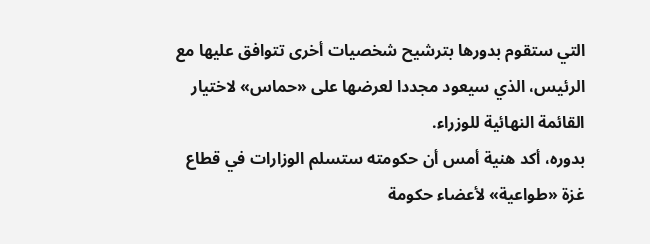التي ستقوم بدورها بترشيح شخصيات أخرى تتوافق عليها مع الرئيس، الذي سيعود مجددا لعرضها على «حماس» لاختيار القائمة النهائية للوزراء.
بدوره، أكد هنية أمس أن حكومته ستسلم الوزارات في قطاع غزة «طواعية» لأعضاء حكومة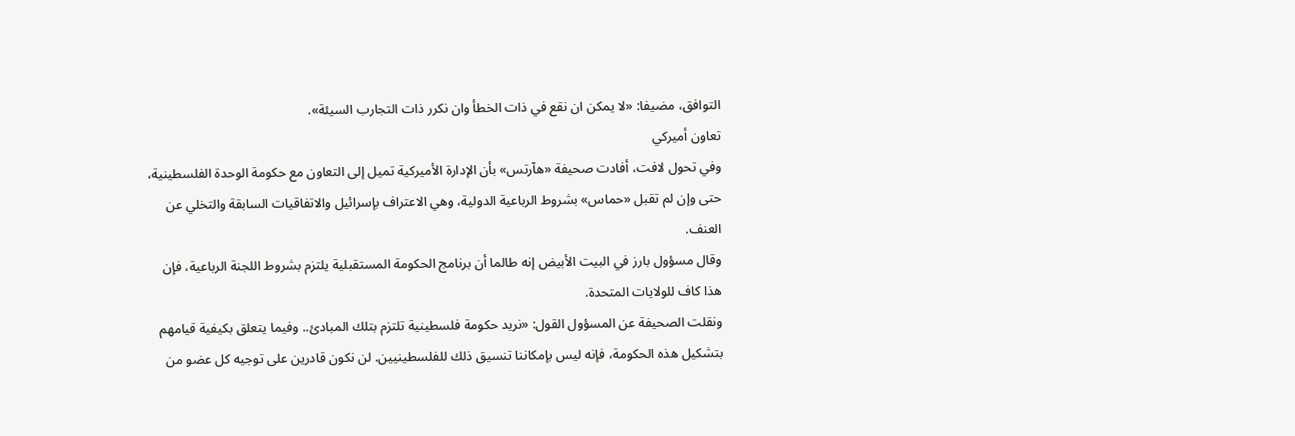التوافق، مضيفا: «لا يمكن ان نقع في ذات الخطأ وان نكرر ذات التجارب السيئة».
تعاون أميركي
وفي تحول لافت، أفادت صحيفة «هآرتس» بأن الإدارة الأميركية تميل إلى التعاون مع حكومة الوحدة الفلسطينية، حتى وإن لم تقبل «حماس» بشروط الرباعية الدولية، وهي الاعتراف بإسرائيل والاتفاقيات السابقة والتخلي عن العنف.
وقال مسؤول بارز في البيت الأبيض إنه طالما أن برنامج الحكومة المستقبلية يلتزم بشروط اللجنة الرباعية، فإن هذا كاف للولايات المتحدة.
ونقلت الصحيفة عن المسؤول القول: «نريد حكومة فلسطينية تلتزم بتلك المبادئ.. وفيما يتعلق بكيفية قيامهم بتشكيل هذه الحكومة، فإنه ليس بإمكاننا تنسيق ذلك للفلسطينيين. لن نكون قادرين على توجيه كل عضو من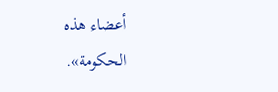أعضاء هذه الحكومة».